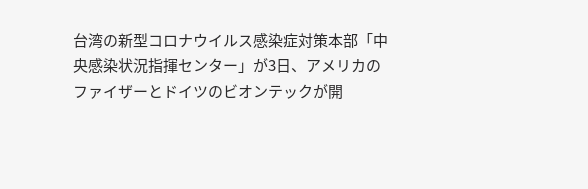台湾の新型コロナウイルス感染症対策本部「中央感染状況指揮センター」が3日、アメリカのファイザーとドイツのビオンテックが開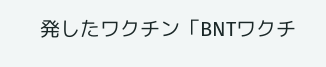発したワクチン「BNTワクチ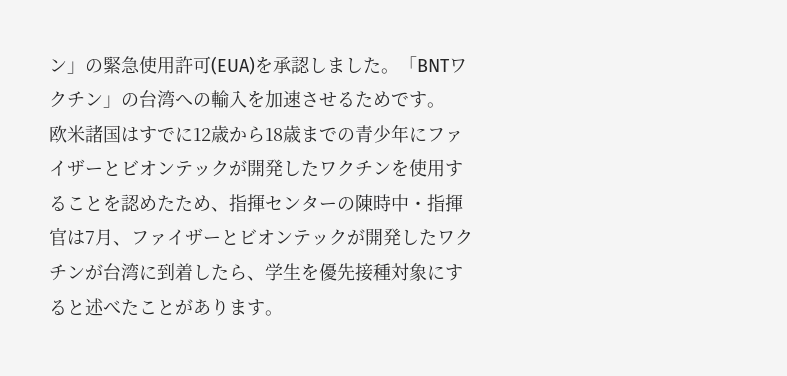ン」の緊急使用許可(EUA)を承認しました。「BNTワクチン」の台湾への輸入を加速させるためです。
欧米諸国はすでに12歳から18歳までの青少年にファイザーとビオンテックが開発したワクチンを使用することを認めたため、指揮センターの陳時中・指揮官は7月、ファイザーとビオンテックが開発したワクチンが台湾に到着したら、学生を優先接種対象にすると述べたことがあります。